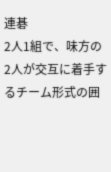連碁
2人1組で、味方の2人が交互に着手するチーム形式の囲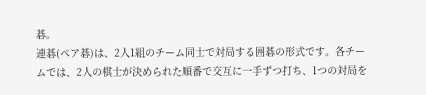碁。
連碁(ペア碁)は、2人1組のチーム同士で対局する囲碁の形式です。各チームでは、2人の棋士が決められた順番で交互に一手ずつ打ち、1つの対局を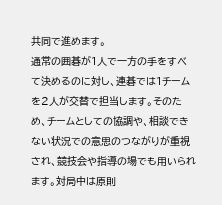共同で進めます。
通常の囲碁が1人で一方の手をすべて決めるのに対し、連碁では1チームを2人が交替で担当します。そのため、チームとしての協調や、相談できない状況での意思のつながりが重視され、競技会や指導の場でも用いられます。対局中は原則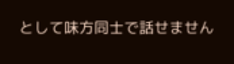として味方同士で話せません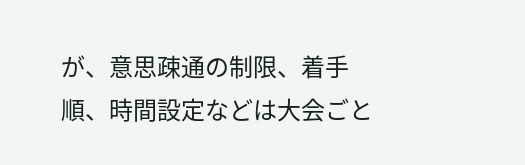が、意思疎通の制限、着手順、時間設定などは大会ごと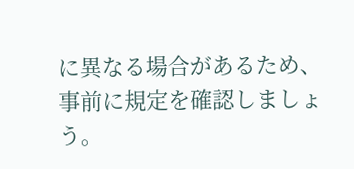に異なる場合があるため、事前に規定を確認しましょう。